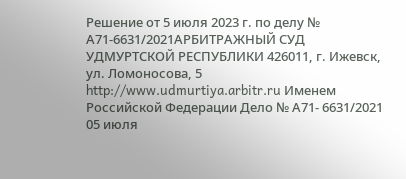Решение от 5 июля 2023 г. по делу № А71-6631/2021АРБИТРАЖНЫЙ СУД УДМУРТСКОЙ РЕСПУБЛИКИ 426011, г. Ижевск, ул. Ломоносова, 5 http://www.udmurtiya.arbitr.ru Именем Российской Федерации Дело № А71- 6631/2021 05 июля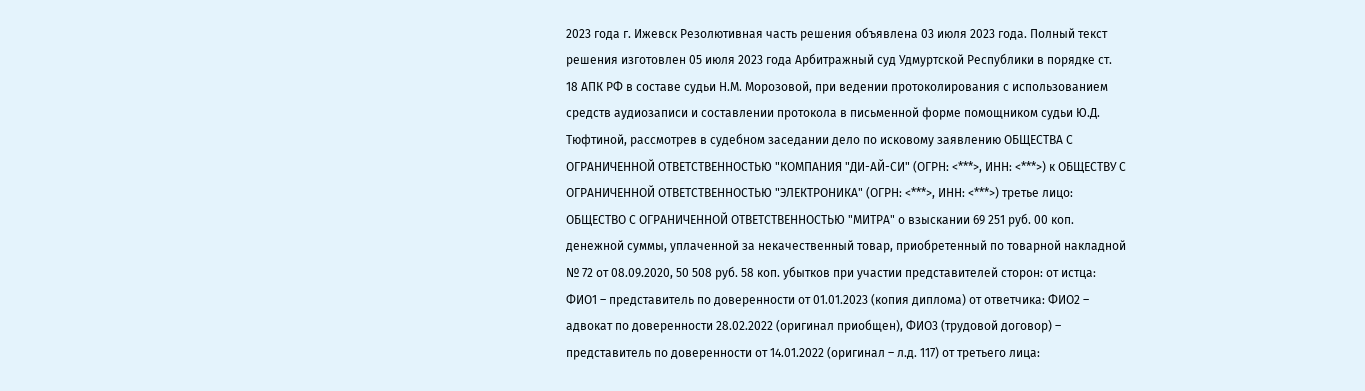2023 года г. Ижевск Резолютивная часть решения объявлена 03 июля 2023 года. Полный текст решения изготовлен 05 июля 2023 года Арбитражный суд Удмуртской Республики в порядке ст. 18 АПК РФ в составе судьи Н.М. Морозовой, при ведении протоколирования с использованием средств аудиозаписи и составлении протокола в письменной форме помощником судьи Ю.Д. Тюфтиной, рассмотрев в судебном заседании дело по исковому заявлению ОБЩЕСТВА С ОГРАНИЧЕННОЙ ОТВЕТСТВЕННОСТЬЮ "КОМПАНИЯ "ДИ-АЙ-СИ" (ОГРН: <***>, ИНН: <***>) к ОБЩЕСТВУ С ОГРАНИЧЕННОЙ ОТВЕТСТВЕННОСТЬЮ "ЭЛЕКТРОНИКА" (ОГРН: <***>, ИНН: <***>) третье лицо: ОБЩЕСТВО С ОГРАНИЧЕННОЙ ОТВЕТСТВЕННОСТЬЮ "МИТРА" о взыскании 69 251 руб. 00 коп. денежной суммы, уплаченной за некачественный товар, приобретенный по товарной накладной № 72 от 08.09.2020, 50 508 руб. 58 коп. убытков при участии представителей сторон: от истца: ФИО1 – представитель по доверенности от 01.01.2023 (копия диплома) от ответчика: ФИО2 – адвокат по доверенности 28.02.2022 (оригинал приобщен), ФИО3 (трудовой договор) – представитель по доверенности от 14.01.2022 (оригинал – л.д. 117) от третьего лица: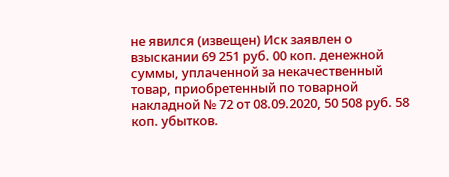не явился (извещен) Иск заявлен о взыскании 69 251 руб. 00 коп. денежной суммы, уплаченной за некачественный товар, приобретенный по товарной накладной № 72 от 08.09.2020, 50 508 руб. 58 коп. убытков.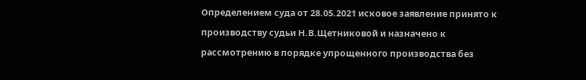Определением суда от 28.05.2021 исковое заявление принято к производству судьи Н.В.Щетниковой и назначено к рассмотрению в порядке упрощенного производства без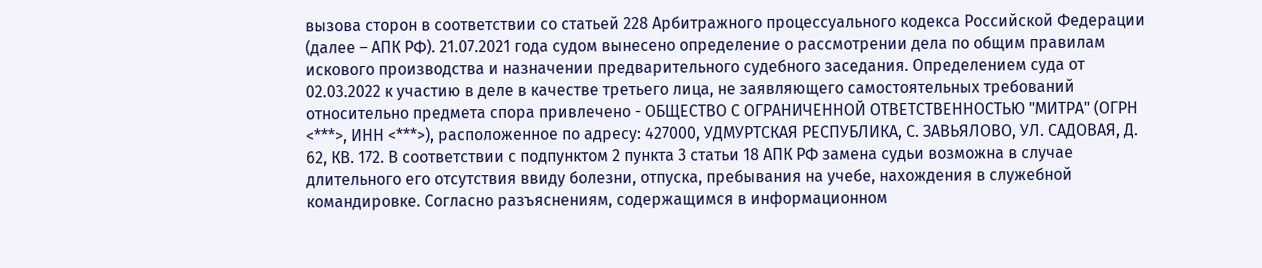вызова сторон в соответствии со статьей 228 Арбитражного процессуального кодекса Российской Федерации (далее – АПК РФ). 21.07.2021 года судом вынесено определение о рассмотрении дела по общим правилам искового производства и назначении предварительного судебного заседания. Определением суда от 02.03.2022 к участию в деле в качестве третьего лица, не заявляющего самостоятельных требований относительно предмета спора привлечено - ОБЩЕСТВО С ОГРАНИЧЕННОЙ ОТВЕТСТВЕННОСТЬЮ "МИТРА" (ОГРН <***>, ИНН <***>), расположенное по адресу: 427000, УДМУРТСКАЯ РЕСПУБЛИКА, С. ЗАВЬЯЛОВО, УЛ. САДОВАЯ, Д. 62, КВ. 172. В соответствии с подпунктом 2 пункта 3 статьи 18 АПК РФ замена судьи возможна в случае длительного его отсутствия ввиду болезни, отпуска, пребывания на учебе, нахождения в служебной командировке. Согласно разъяснениям, содержащимся в информационном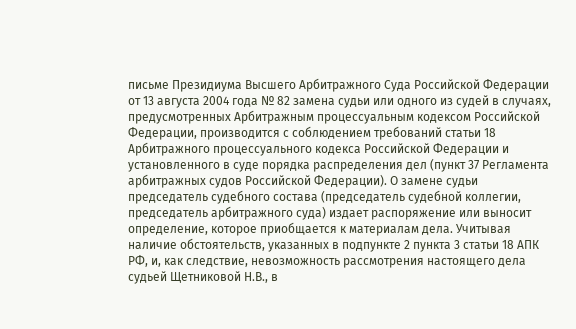письме Президиума Высшего Арбитражного Суда Российской Федерации от 13 августа 2004 года № 82 замена судьи или одного из судей в случаях, предусмотренных Арбитражным процессуальным кодексом Российской Федерации, производится с соблюдением требований статьи 18 Арбитражного процессуального кодекса Российской Федерации и установленного в суде порядка распределения дел (пункт 37 Регламента арбитражных судов Российской Федерации). О замене судьи председатель судебного состава (председатель судебной коллегии, председатель арбитражного суда) издает распоряжение или выносит определение, которое приобщается к материалам дела. Учитывая наличие обстоятельств, указанных в подпункте 2 пункта 3 статьи 18 АПК РФ, и, как следствие, невозможность рассмотрения настоящего дела судьей Щетниковой Н.В., в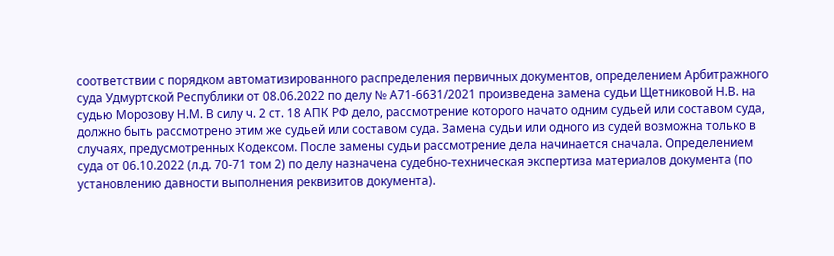соответствии с порядком автоматизированного распределения первичных документов, определением Арбитражного суда Удмуртской Республики от 08.06.2022 по делу № А71-6631/2021 произведена замена судьи Щетниковой Н.В. на судью Морозову Н.М. В силу ч. 2 ст. 18 АПК РФ дело, рассмотрение которого начато одним судьей или составом суда, должно быть рассмотрено этим же судьей или составом суда. Замена судьи или одного из судей возможна только в случаях, предусмотренных Кодексом. После замены судьи рассмотрение дела начинается сначала. Определением суда от 06.10.2022 (л.д. 70-71 том 2) по делу назначена судебно-техническая экспертиза материалов документа (по установлению давности выполнения реквизитов документа).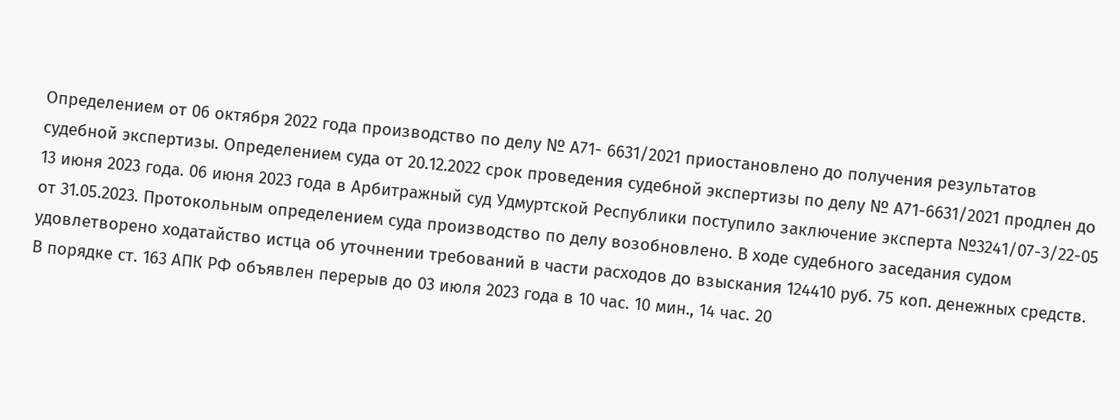Определением от 06 октября 2022 года производство по делу № А71- 6631/2021 приостановлено до получения результатов судебной экспертизы. Определением суда от 20.12.2022 срок проведения судебной экспертизы по делу № А71-6631/2021 продлен до 13 июня 2023 года. 06 июня 2023 года в Арбитражный суд Удмуртской Республики поступило заключение эксперта №3241/07-3/22-05 от 31.05.2023. Протокольным определением суда производство по делу возобновлено. В ходе судебного заседания судом удовлетворено ходатайство истца об уточнении требований в части расходов до взыскания 124410 руб. 75 коп. денежных средств. В порядке ст. 163 АПК РФ объявлен перерыв до 03 июля 2023 года в 10 час. 10 мин., 14 час. 20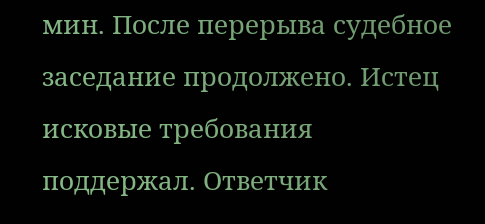мин. После перерыва судебное заседание продолжено. Истец исковые требования поддержал. Ответчик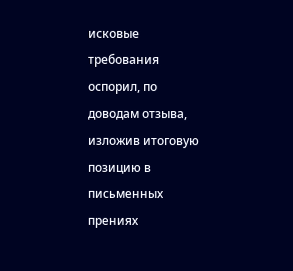исковые требования оспорил, по доводам отзыва, изложив итоговую позицию в письменных прениях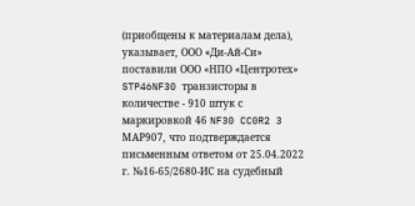(приобщены к материалам дела), указывает, ООО «Ди-Ай-Си» поставили ООО «НПО «Центротех» STP46NF30 транзисторы в количестве - 910 штук с маркировкой 46 NF30 CC0R2 3 МАР907, что подтверждается письменным ответом от 25.04.2022 г. №16-65/2680-ИС на судебный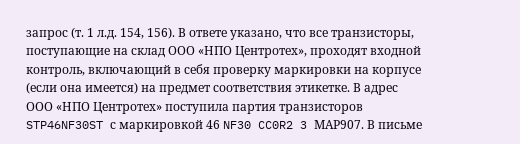запрос (т. 1 л.д. 154, 156). В ответе указано, что все транзисторы, поступающие на склад ООО «НПО Центротех», проходят входной контроль, включающий в себя проверку маркировки на корпусе (если она имеется) на предмет соответствия этикетке. В адрес ООО «НПО Центротех» поступила партия транзисторов STP46NF30ST с маркировкой 46 NF30 CC0R2 3 МАР907. В письме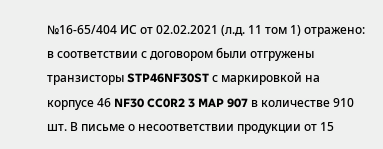№16-65/404 ИС от 02.02.2021 (л.д. 11 том 1) отражено: в соответствии с договором были отгружены транзисторы STP46NF30ST с маркировкой на корпусе 46 NF30 CC0R2 3 MAP 907 в количестве 910 шт. В письме о несоответствии продукции от 15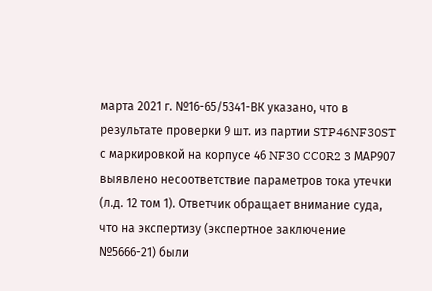марта 2021 г. №16-65/5341-ВК указано, что в результате проверки 9 шт. из партии STP46NF30ST с маркировкой на корпусе 46 NF30 CC0R2 3 МАР907 выявлено несоответствие параметров тока утечки (л.д. 12 том 1). Ответчик обращает внимание суда, что на экспертизу (экспертное заключение №5666-21) были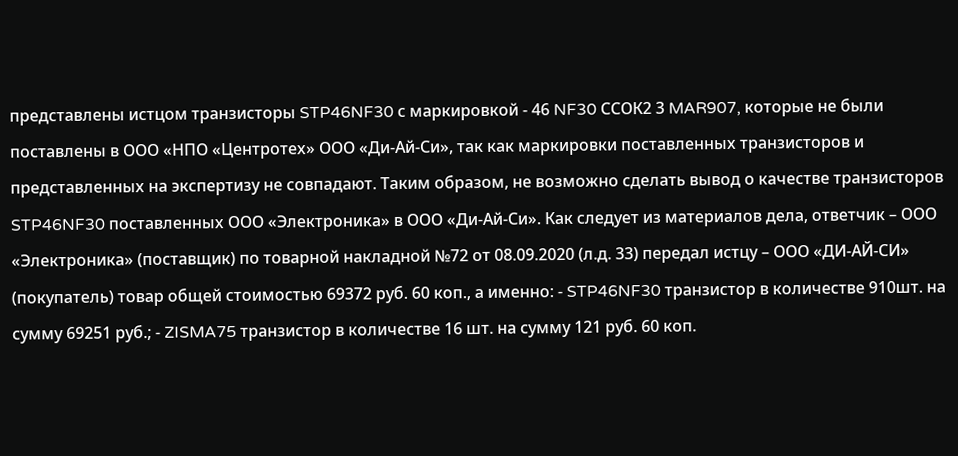представлены истцом транзисторы STP46NF30 с маркировкой - 46 NF30 ССОК2 3 MAR907, которые не были поставлены в ООО «НПО «Центротех» ООО «Ди-Ай-Си», так как маркировки поставленных транзисторов и представленных на экспертизу не совпадают. Таким образом, не возможно сделать вывод о качестве транзисторов STP46NF30 поставленных ООО «Электроника» в ООО «Ди-Ай-Си». Как следует из материалов дела, ответчик – ООО «Электроника» (поставщик) по товарной накладной №72 от 08.09.2020 (л.д. 33) передал истцу – ООО «ДИ-АЙ-СИ» (покупатель) товар общей стоимостью 69372 руб. 60 коп., а именно: - STP46NF30 транзистор в количестве 910шт. на сумму 69251 руб.; - ZISMA75 транзистор в количестве 16 шт. на сумму 121 руб. 60 коп.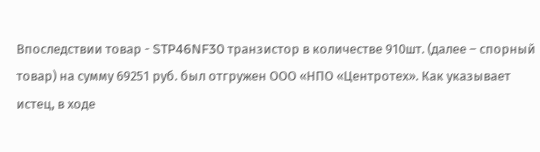Впоследствии товар - STP46NF30 транзистор в количестве 910шт. (далее – спорный товар) на сумму 69251 руб. был отгружен ООО «НПО «Центротех». Как указывает истец, в ходе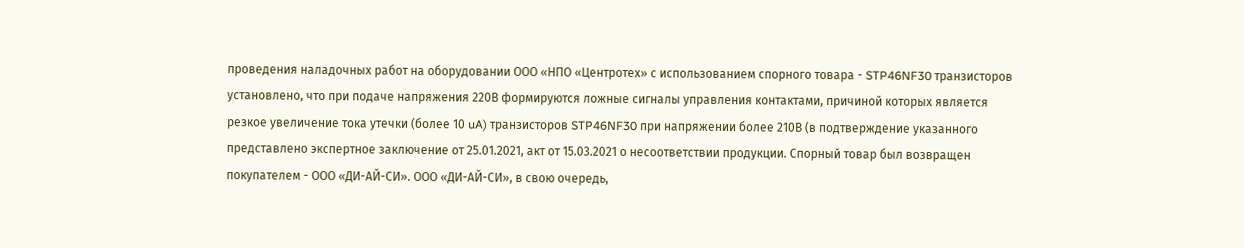проведения наладочных работ на оборудовании ООО «НПО «Центротех» с использованием спорного товара - STP46NF30 транзисторов установлено, что при подаче напряжения 220В формируются ложные сигналы управления контактами, причиной которых является резкое увеличение тока утечки (более 10 uA) транзисторов STP46NF30 при напряжении более 210В (в подтверждение указанного представлено экспертное заключение от 25.01.2021, акт от 15.03.2021 о несоответствии продукции. Спорный товар был возвращен покупателем - ООО «ДИ-АЙ-СИ». ООО «ДИ-АЙ-СИ», в свою очередь,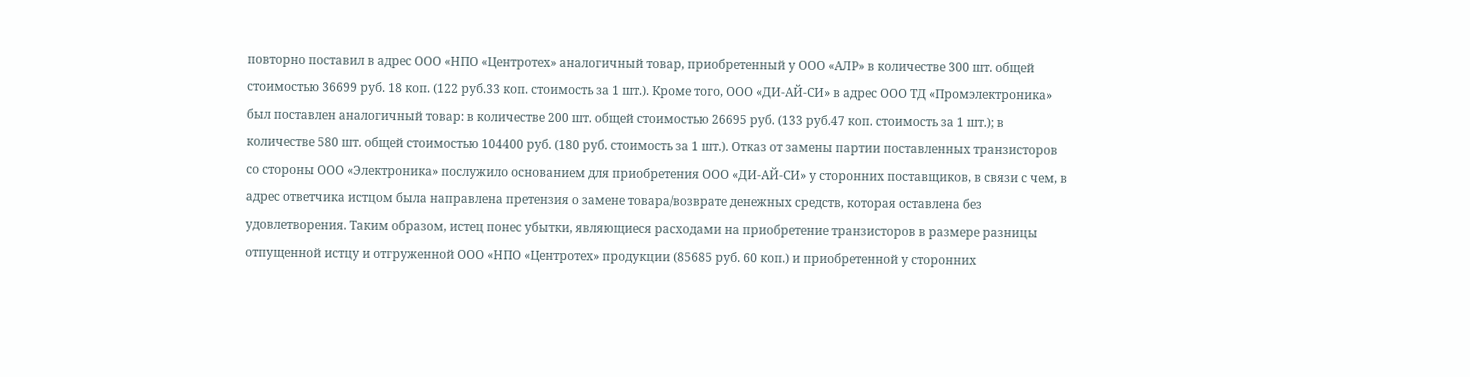повторно поставил в адрес ООО «НПО «Центротех» аналогичный товар, приобретенный у ООО «АЛР» в количестве 300 шт. общей стоимостью 36699 руб. 18 коп. (122 руб.33 коп. стоимость за 1 шт.). Кроме того, ООО «ДИ-АЙ-СИ» в адрес ООО ТД «Промэлектроника» был поставлен аналогичный товар: в количестве 200 шт. общей стоимостью 26695 руб. (133 руб.47 коп. стоимость за 1 шт.); в количестве 580 шт. общей стоимостью 104400 руб. (180 руб. стоимость за 1 шт.). Отказ от замены партии поставленных транзисторов со стороны ООО «Электроника» послужило основанием для приобретения ООО «ДИ-АЙ-СИ» у сторонних поставщиков, в связи с чем, в адрес ответчика истцом была направлена претензия о замене товара/возврате денежных средств, которая оставлена без удовлетворения. Таким образом, истец понес убытки, являющиеся расходами на приобретение транзисторов в размере разницы отпущенной истцу и отгруженной ООО «НПО «Центротех» продукции (85685 руб. 60 коп.) и приобретенной у сторонних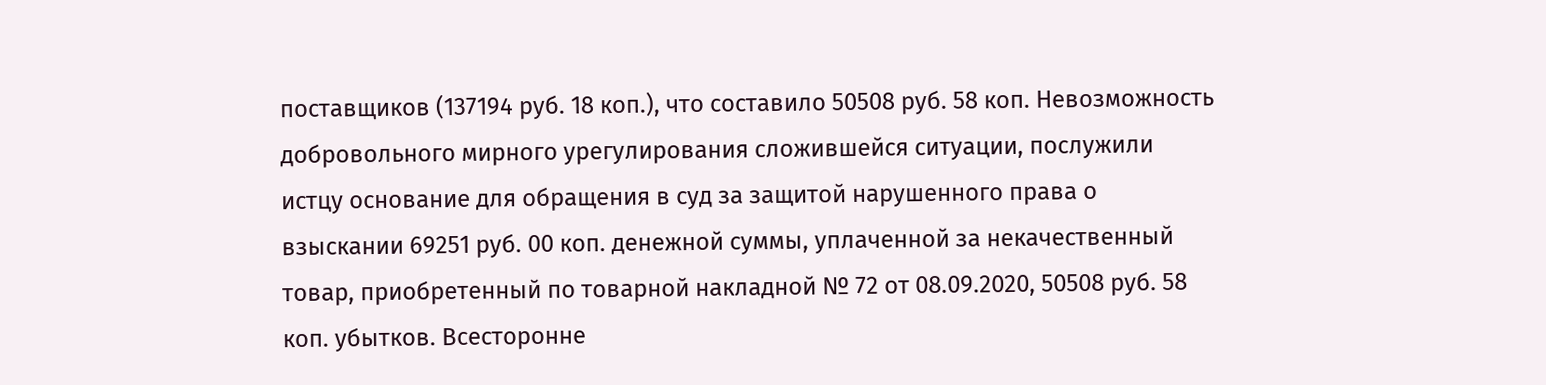поставщиков (137194 руб. 18 коп.), что составило 50508 руб. 58 коп. Невозможность добровольного мирного урегулирования сложившейся ситуации, послужили истцу основание для обращения в суд за защитой нарушенного права о взыскании 69251 руб. 00 коп. денежной суммы, уплаченной за некачественный товар, приобретенный по товарной накладной № 72 от 08.09.2020, 50508 руб. 58 коп. убытков. Всесторонне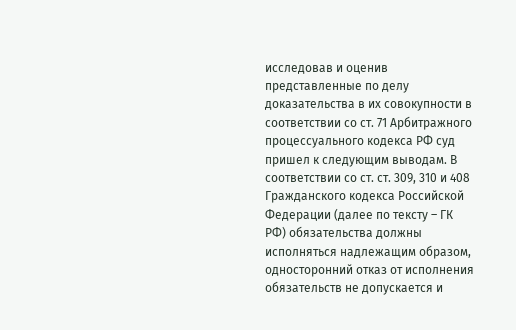исследовав и оценив представленные по делу доказательства в их совокупности в соответствии со ст. 71 Арбитражного процессуального кодекса РФ суд пришел к следующим выводам. В соответствии со ст. ст. 309, 310 и 408 Гражданского кодекса Российской Федерации (далее по тексту – ГК РФ) обязательства должны исполняться надлежащим образом, односторонний отказ от исполнения обязательств не допускается и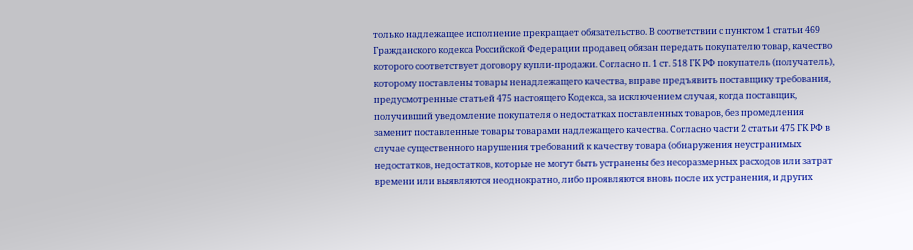только надлежащее исполнение прекращает обязательство. В соответствии с пунктом 1 статьи 469 Гражданского кодекса Российской Федерации продавец обязан передать покупателю товар, качество которого соответствует договору купли-продажи. Согласно п. 1 ст. 518 ГК РФ покупатель (получатель), которому поставлены товары ненадлежащего качества, вправе предъявить поставщику требования, предусмотренные статьей 475 настоящего Кодекса, за исключением случая, когда поставщик, получивший уведомление покупателя о недостатках поставленных товаров, без промедления заменит поставленные товары товарами надлежащего качества. Согласно части 2 статьи 475 ГК РФ в случае существенного нарушения требований к качеству товара (обнаружения неустранимых недостатков, недостатков, которые не могут быть устранены без несоразмерных расходов или затрат времени или выявляются неоднократно, либо проявляются вновь после их устранения, и других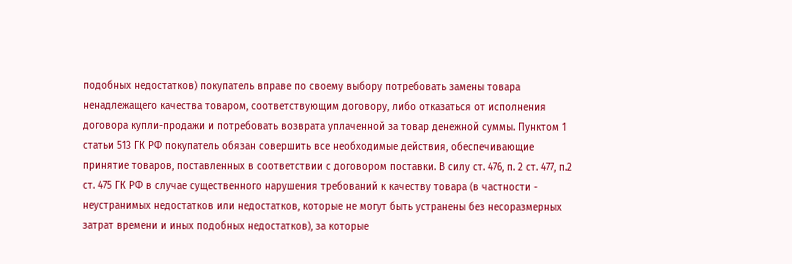подобных недостатков) покупатель вправе по своему выбору потребовать замены товара ненадлежащего качества товаром, соответствующим договору, либо отказаться от исполнения договора купли-продажи и потребовать возврата уплаченной за товар денежной суммы. Пунктом 1 статьи 513 ГК РФ покупатель обязан совершить все необходимые действия, обеспечивающие принятие товаров, поставленных в соответствии с договором поставки. В силу ст. 476, п. 2 ст. 477, п.2 ст. 475 ГК РФ в случае существенного нарушения требований к качеству товара (в частности - неустранимых недостатков или недостатков, которые не могут быть устранены без несоразмерных затрат времени и иных подобных недостатков), за которые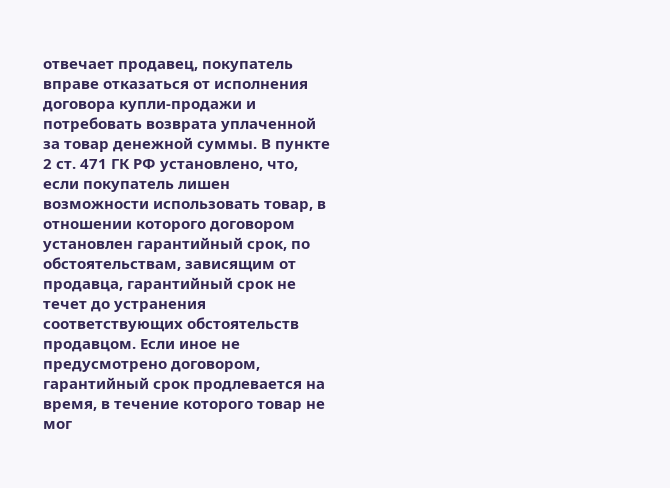отвечает продавец, покупатель вправе отказаться от исполнения договора купли-продажи и потребовать возврата уплаченной за товар денежной суммы. В пункте 2 ст. 471 ГК РФ установлено, что, если покупатель лишен возможности использовать товар, в отношении которого договором установлен гарантийный срок, по обстоятельствам, зависящим от продавца, гарантийный срок не течет до устранения соответствующих обстоятельств продавцом. Если иное не предусмотрено договором, гарантийный срок продлевается на время, в течение которого товар не мог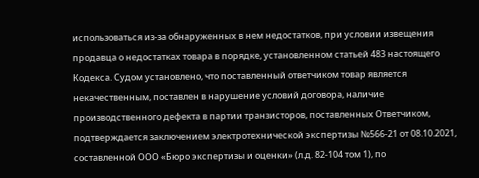использоваться из-за обнаруженных в нем недостатков, при условии извещения продавца о недостатках товара в порядке, установленном статьей 483 настоящего Кодекса. Судом установлено, что поставленный ответчиком товар является некачественным, поставлен в нарушение условий договора, наличие производственного дефекта в партии транзисторов, поставленных Ответчиком, подтверждается заключением электротехнической экспертизы №566-21 от 08.10.2021, составленной ООО «Бюро экспертизы и оценки» (л.д. 82-104 том 1), по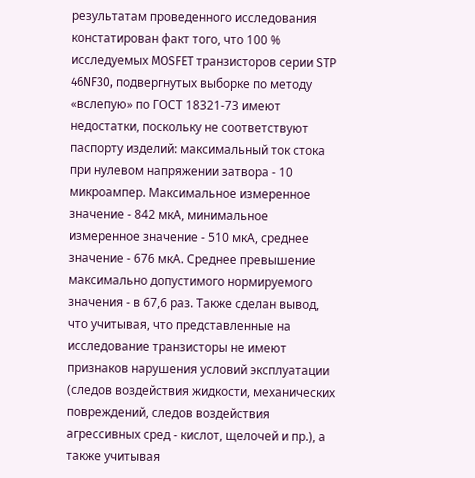результатам проведенного исследования констатирован факт того, что 100 % исследуемых MOSFET транзисторов серии STP 46NF30, подвергнутых выборке по методу «вслепую» по ГОСТ 18321-73 имеют недостатки, поскольку не соответствуют паспорту изделий: максимальный ток стока при нулевом напряжении затвора - 10 микроампер. Максимальное измеренное значение - 842 мкА, минимальное измеренное значение - 510 мкА, среднее значение - 676 мкА. Среднее превышение максимально допустимого нормируемого значения - в 67,6 раз. Также сделан вывод, что учитывая, что представленные на исследование транзисторы не имеют признаков нарушения условий эксплуатации (следов воздействия жидкости, механических повреждений, следов воздействия агрессивных сред - кислот, щелочей и пр.), а также учитывая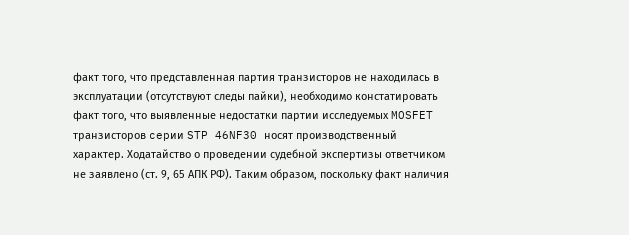факт того, что представленная партия транзисторов не находилась в эксплуатации (отсутствуют следы пайки), необходимо констатировать факт того, что выявленные недостатки партии исследуемых MOSFET транзисторов cepии STP 46NF30 носят производственный характер. Ходатайство о проведении судебной экспертизы ответчиком не заявлено (ст. 9, 65 АПК РФ). Таким образом, поскольку факт наличия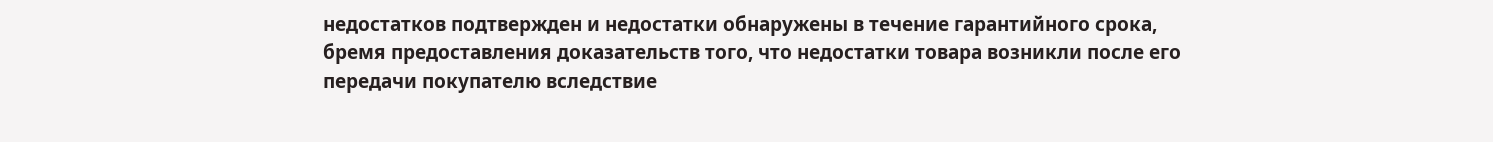недостатков подтвержден и недостатки обнаружены в течение гарантийного срока, бремя предоставления доказательств того, что недостатки товара возникли после его передачи покупателю вследствие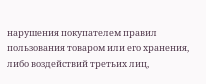нарушения покупателем правил пользования товаром или его хранения, либо воздействий третьих лиц,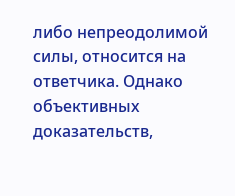либо непреодолимой силы, относится на ответчика. Однако объективных доказательств,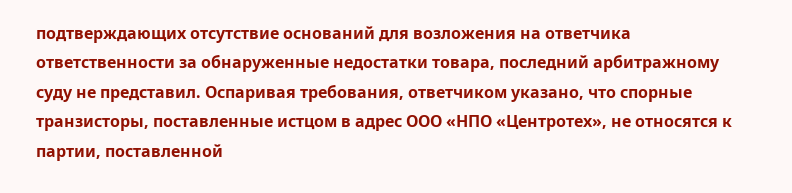подтверждающих отсутствие оснований для возложения на ответчика ответственности за обнаруженные недостатки товара, последний арбитражному суду не представил. Оспаривая требования, ответчиком указано, что спорные транзисторы, поставленные истцом в адрес ООО «НПО «Центротех», не относятся к партии, поставленной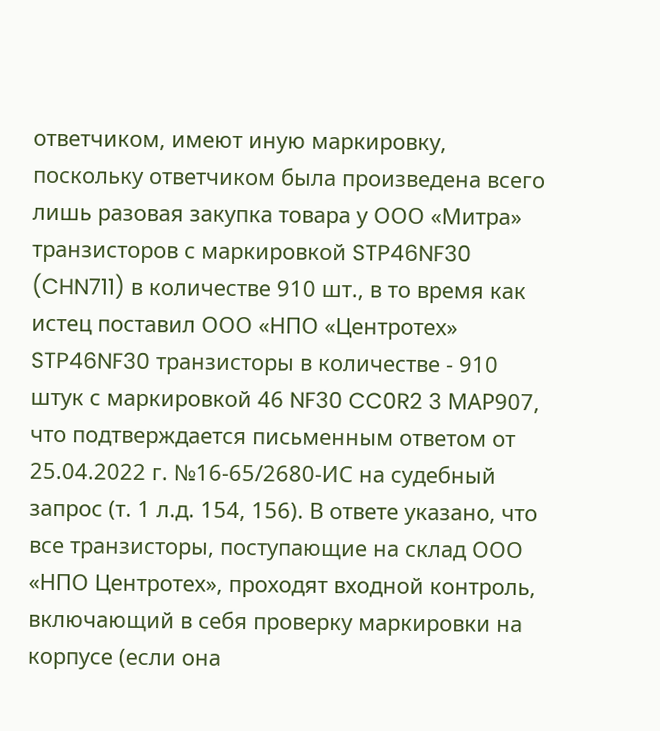ответчиком, имеют иную маркировку, поскольку ответчиком была произведена всего лишь разовая закупка товара у ООО «Митра» транзисторов с маркировкой STP46NF30 (CHN711) в количестве 910 шт., в то время как истец поставил ООО «НПО «Центротех» STP46NF30 транзисторы в количестве - 910 штук с маркировкой 46 NF30 CC0R2 3 МАР907, что подтверждается письменным ответом от 25.04.2022 г. №16-65/2680-ИС на судебный запрос (т. 1 л.д. 154, 156). В ответе указано, что все транзисторы, поступающие на склад ООО «НПО Центротех», проходят входной контроль, включающий в себя проверку маркировки на корпусе (если она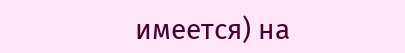имеется) на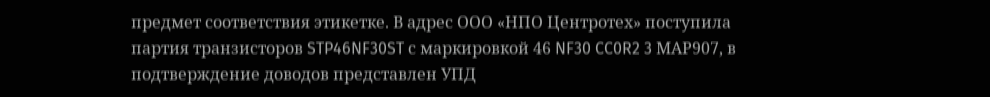предмет соответствия этикетке. В адрес ООО «НПО Центротех» поступила партия транзисторов STP46NF30ST с маркировкой 46 NF30 CC0R2 3 МАР907, в подтверждение доводов представлен УПД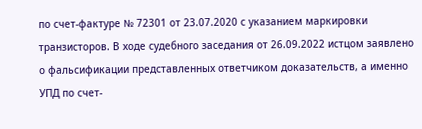по счет-фактуре № 72301 от 23.07.2020 с указанием маркировки транзисторов. В ходе судебного заседания от 26.09.2022 истцом заявлено о фальсификации представленных ответчиком доказательств, а именно УПД по счет-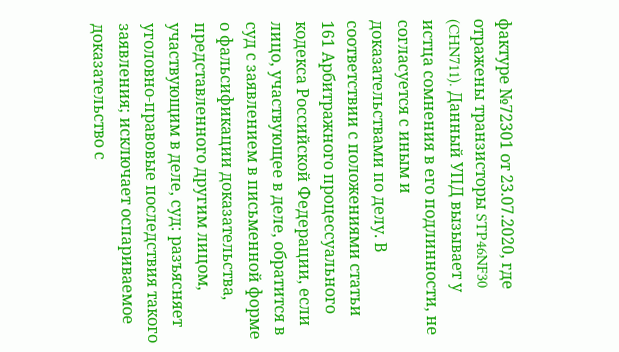фактуре №72301 от 23.07.2020, где отражены транзисторы STP46NF30 (CHN711). Данный УПД вызывает у истца сомнения в его подлинности, не согласуется с иным и доказательствами по делу. В соответствии с положениями статьи 161 Арбитражного процессуального кодекса Российской Федерации, если лицо, участвующее в деле, обратится в суд с заявлением в письменной форме о фальсификации доказательства, представленного другим лицом, участвующим в деле, суд: разъясняет уголовно-правовые последствия такого заявления; исключает оспариваемое доказательство с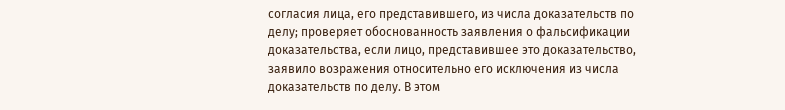согласия лица, его представившего, из числа доказательств по делу; проверяет обоснованность заявления о фальсификации доказательства, если лицо, представившее это доказательство, заявило возражения относительно его исключения из числа доказательств по делу. В этом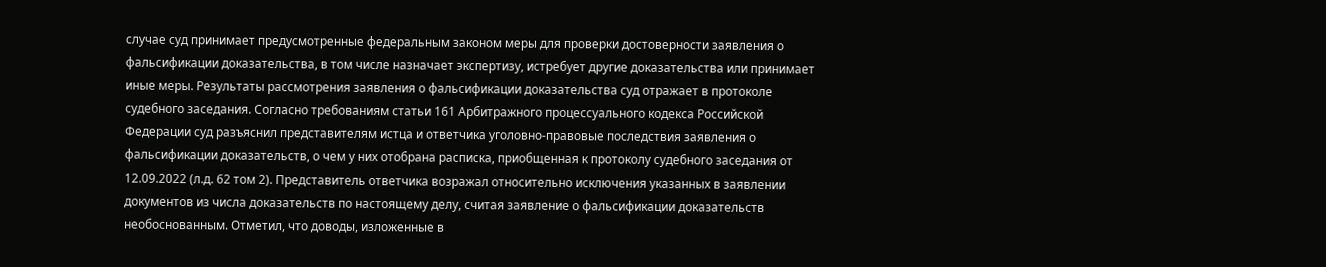случае суд принимает предусмотренные федеральным законом меры для проверки достоверности заявления о фальсификации доказательства, в том числе назначает экспертизу, истребует другие доказательства или принимает иные меры. Результаты рассмотрения заявления о фальсификации доказательства суд отражает в протоколе судебного заседания. Согласно требованиям статьи 161 Арбитражного процессуального кодекса Российской Федерации суд разъяснил представителям истца и ответчика уголовно-правовые последствия заявления о фальсификации доказательств, о чем у них отобрана расписка, приобщенная к протоколу судебного заседания от 12.09.2022 (л.д. 62 том 2). Представитель ответчика возражал относительно исключения указанных в заявлении документов из числа доказательств по настоящему делу, считая заявление о фальсификации доказательств необоснованным. Отметил, что доводы, изложенные в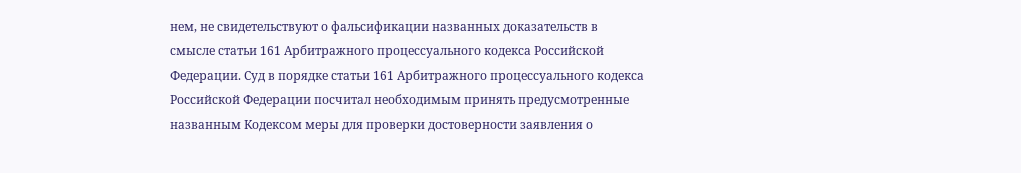нем, не свидетельствуют о фальсификации названных доказательств в смысле статьи 161 Арбитражного процессуального кодекса Российской Федерации. Суд в порядке статьи 161 Арбитражного процессуального кодекса Российской Федерации посчитал необходимым принять предусмотренные названным Кодексом меры для проверки достоверности заявления о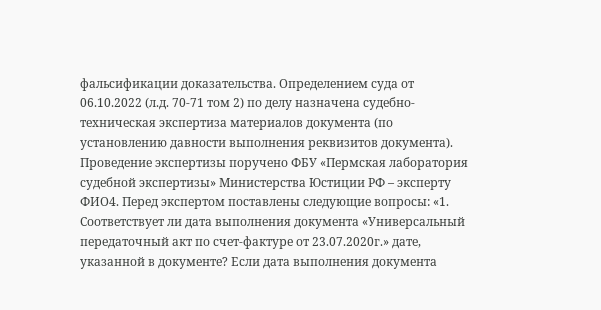фальсификации доказательства. Определением суда от 06.10.2022 (л.д. 70-71 том 2) по делу назначена судебно-техническая экспертиза материалов документа (по установлению давности выполнения реквизитов документа). Проведение экспертизы поручено ФБУ «Пермская лаборатория судебной экспертизы» Министерства Юстиции РФ – эксперту ФИО4. Перед экспертом поставлены следующие вопросы: «1. Соответствует ли дата выполнения документа «Универсальный передаточный акт по счет-фактуре от 23.07.2020г.» дате, указанной в документе? Если дата выполнения документа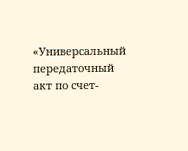«Универсальный передаточный акт по счет-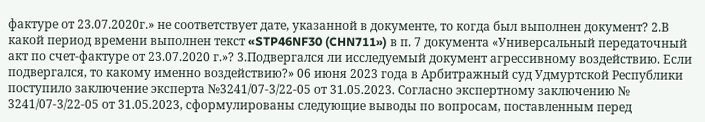фактуре от 23.07.2020г.» не соответствует дате, указанной в документе, то когда был выполнен документ? 2.В какой период времени выполнен текст «STP46NF30 (CHN711») в п. 7 документа «Универсальный передаточный акт по счет-фактуре от 23.07.2020 г.»? 3.Подвергался ли исследуемый документ агрессивному воздействию. Если подвергался, то какому именно воздействию?» 06 июня 2023 года в Арбитражный суд Удмуртской Республики поступило заключение эксперта №3241/07-3/22-05 от 31.05.2023. Согласно экспертному заключению № 3241/07-3/22-05 от 31.05.2023, сформулированы следующие выводы по вопросам, поставленным перед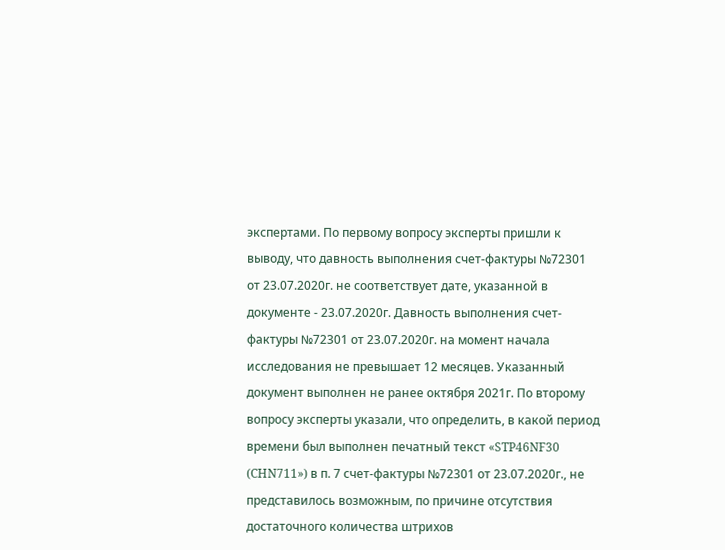экспертами. По первому вопросу эксперты пришли к выводу, что давность выполнения счет-фактуры №72301 от 23.07.2020г. не соответствует дате, указанной в документе - 23.07.2020г. Давность выполнения счет-фактуры №72301 от 23.07.2020г. на момент начала исследования не превышает 12 месяцев. Указанный документ выполнен не ранее октября 2021г. По второму вопросу эксперты указали, что определить, в какой период времени был выполнен печатный текст «STP46NF30 (CHN711») в п. 7 счет-фактуры №72301 от 23.07.2020г., не представилось возможным, по причине отсутствия достаточного количества штрихов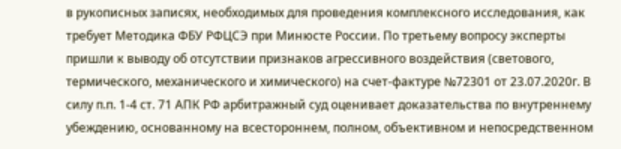в рукописных записях, необходимых для проведения комплексного исследования, как требует Методика ФБУ РФЦСЭ при Минюсте России. По третьему вопросу эксперты пришли к выводу об отсутствии признаков агрессивного воздействия (светового, термического, механического и химического) на счет-фактуре №72301 от 23.07.2020г. В силу п.п. 1-4 ст. 71 АПК РФ арбитражный суд оценивает доказательства по внутреннему убеждению, основанному на всестороннем, полном, объективном и непосредственном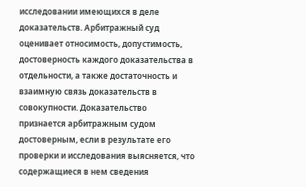исследовании имеющихся в деле доказательств. Арбитражный суд оценивает относимость, допустимость, достоверность каждого доказательства в отдельности, а также достаточность и взаимную связь доказательств в совокупности. Доказательство признается арбитражным судом достоверным, если в результате его проверки и исследования выясняется, что содержащиеся в нем сведения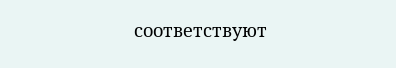соответствуют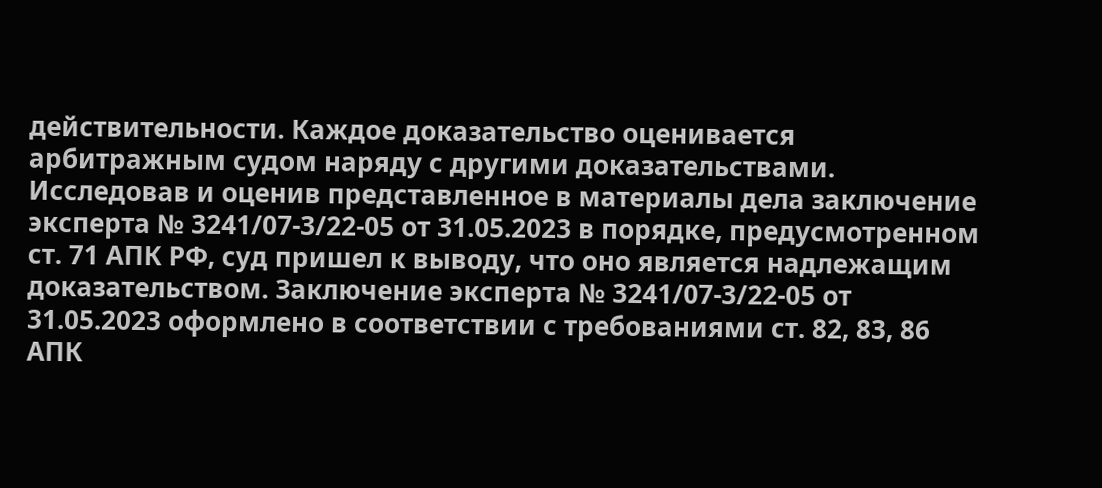действительности. Каждое доказательство оценивается арбитражным судом наряду с другими доказательствами. Исследовав и оценив представленное в материалы дела заключение эксперта № 3241/07-3/22-05 от 31.05.2023 в порядке, предусмотренном ст. 71 АПК РФ, суд пришел к выводу, что оно является надлежащим доказательством. Заключение эксперта № 3241/07-3/22-05 от 31.05.2023 оформлено в соответствии с требованиями ст. 82, 83, 86 АПК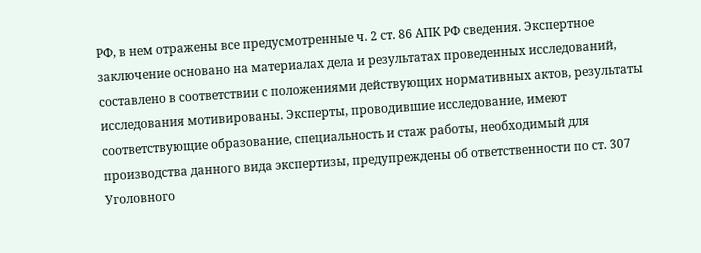РФ, в нем отражены все предусмотренные ч. 2 ст. 86 АПК РФ сведения. Экспертное заключение основано на материалах дела и результатах проведенных исследований, составлено в соответствии с положениями действующих нормативных актов, результаты исследования мотивированы. Эксперты, проводившие исследование, имеют соответствующие образование, специальность и стаж работы, необходимый для производства данного вида экспертизы, предупреждены об ответственности по ст. 307 Уголовного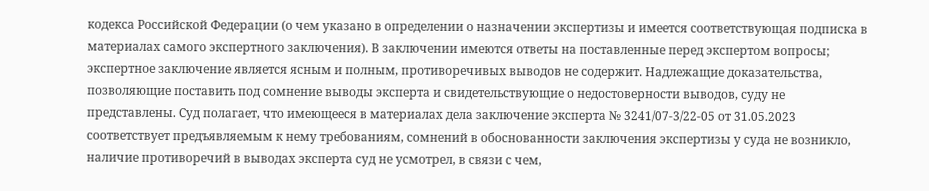кодекса Российской Федерации (о чем указано в определении о назначении экспертизы и имеется соответствующая подписка в материалах самого экспертного заключения). В заключении имеются ответы на поставленные перед экспертом вопросы; экспертное заключение является ясным и полным, противоречивых выводов не содержит. Надлежащие доказательства, позволяющие поставить под сомнение выводы эксперта и свидетельствующие о недостоверности выводов, суду не представлены. Суд полагает, что имеющееся в материалах дела заключение эксперта № 3241/07-3/22-05 от 31.05.2023 соответствует предъявляемым к нему требованиям, сомнений в обоснованности заключения экспертизы у суда не возникло, наличие противоречий в выводах эксперта суд не усмотрел, в связи с чем,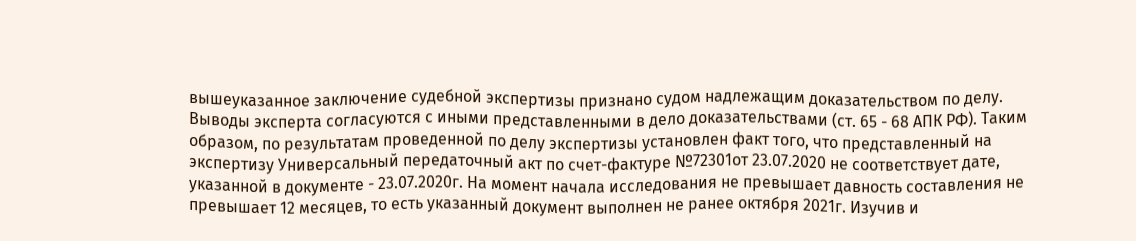вышеуказанное заключение судебной экспертизы признано судом надлежащим доказательством по делу. Выводы эксперта согласуются с иными представленными в дело доказательствами (ст. 65 - 68 АПК РФ). Таким образом, по результатам проведенной по делу экспертизы установлен факт того, что представленный на экспертизу Универсальный передаточный акт по счет-фактуре №72301от 23.07.2020 не соответствует дате, указанной в документе - 23.07.2020г. На момент начала исследования не превышает давность составления не превышает 12 месяцев, то есть указанный документ выполнен не ранее октября 2021г. Изучив и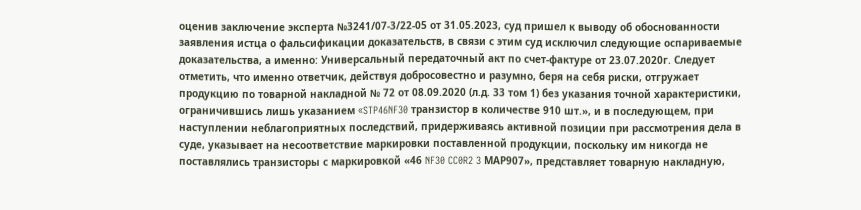оценив заключение эксперта №3241/07-3/22-05 от 31.05.2023, суд пришел к выводу об обоснованности заявления истца о фальсификации доказательств, в связи с этим суд исключил следующие оспариваемые доказательства, а именно: Универсальный передаточный акт по счет-фактуре от 23.07.2020г. Следует отметить, что именно ответчик, действуя добросовестно и разумно, беря на себя риски, отгружает продукцию по товарной накладной № 72 от 08.09.2020 (л.д. 33 том 1) без указания точной характеристики, ограничившись лишь указанием «STP46NF30 транзистор в количестве 910 шт.», и в последующем, при наступлении неблагоприятных последствий, придерживаясь активной позиции при рассмотрения дела в суде, указывает на несоответствие маркировки поставленной продукции, поскольку им никогда не поставлялись транзисторы с маркировкой «46 NF30 CC0R2 3 МАР907», представляет товарную накладную,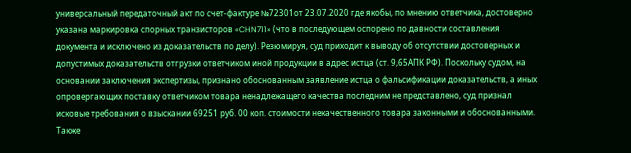универсальный передаточный акт по счет-фактуре №72301от 23.07.2020 где якобы, по мнению ответчика, достоверно указана маркировка спорных транзисторов «CHN711» (что в последующем оспорено по давности составления документа и исключено из доказательств по делу). Резюмируя, суд приходит к выводу об отсутствии достоверных и допустимых доказательств отгрузки ответчиком иной продукции в адрес истца (ст. 9,65АПК РФ). Поскольку судом, на основании заключения экспертизы, признано обоснованным заявление истца о фальсификации доказательств, а иных опровергающих поставку ответчиком товара ненадлежащего качества последним не представлено, суд признал исковые требования о взыскании 69251 руб. 00 коп. стоимости некачественного товара законными и обоснованными. Также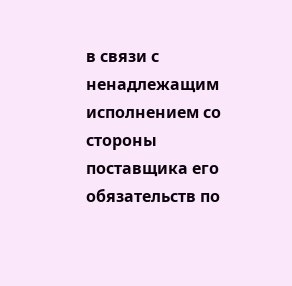в связи с ненадлежащим исполнением со стороны поставщика его обязательств по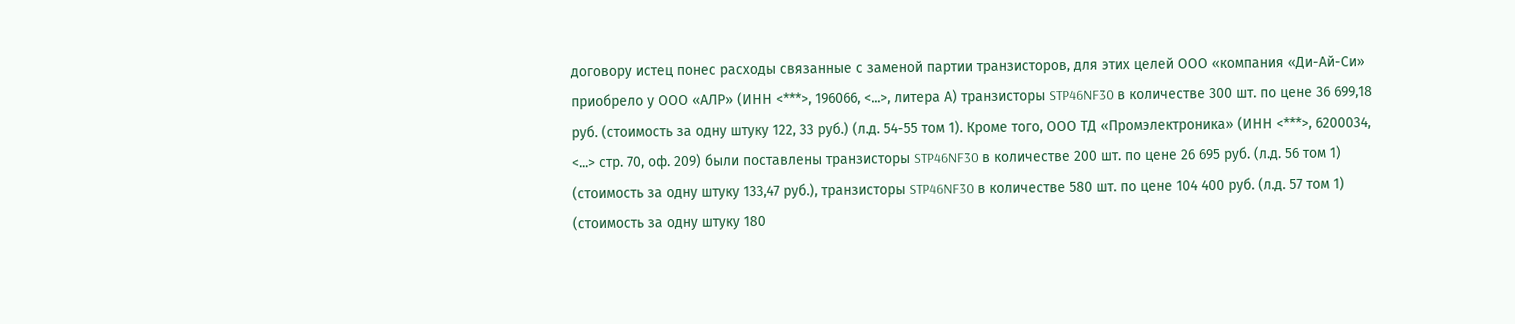договору истец понес расходы связанные с заменой партии транзисторов, для этих целей ООО «компания «Ди-Ай-Си» приобрело у ООО «АЛР» (ИНН <***>, 196066, <...>, литера А) транзисторы STP46NF30 в количестве 300 шт. по цене 36 699,18 руб. (стоимость за одну штуку 122, 33 руб.) (л.д. 54-55 том 1). Кроме того, ООО ТД «Промэлектроника» (ИНН <***>, 6200034, <...> стр. 70, оф. 209) были поставлены транзисторы STP46NF30 в количестве 200 шт. по цене 26 695 руб. (л.д. 56 том 1) (стоимость за одну штуку 133,47 руб.), транзисторы STP46NF30 в количестве 580 шт. по цене 104 400 руб. (л.д. 57 том 1) (стоимость за одну штуку 180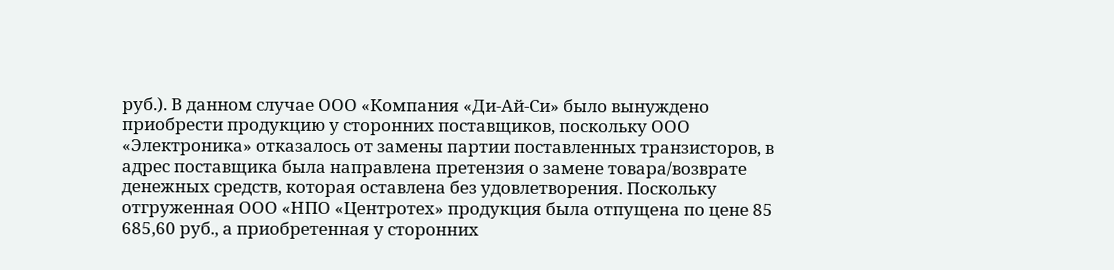руб.). В данном случае ООО «Компания «Ди-Ай-Си» было вынуждено приобрести продукцию у сторонних поставщиков, поскольку ООО «Электроника» отказалось от замены партии поставленных транзисторов, в адрес поставщика была направлена претензия о замене товара/возврате денежных средств, которая оставлена без удовлетворения. Поскольку отгруженная ООО «НПО «Центротех» продукция была отпущена по цене 85 685,60 руб., а приобретенная у сторонних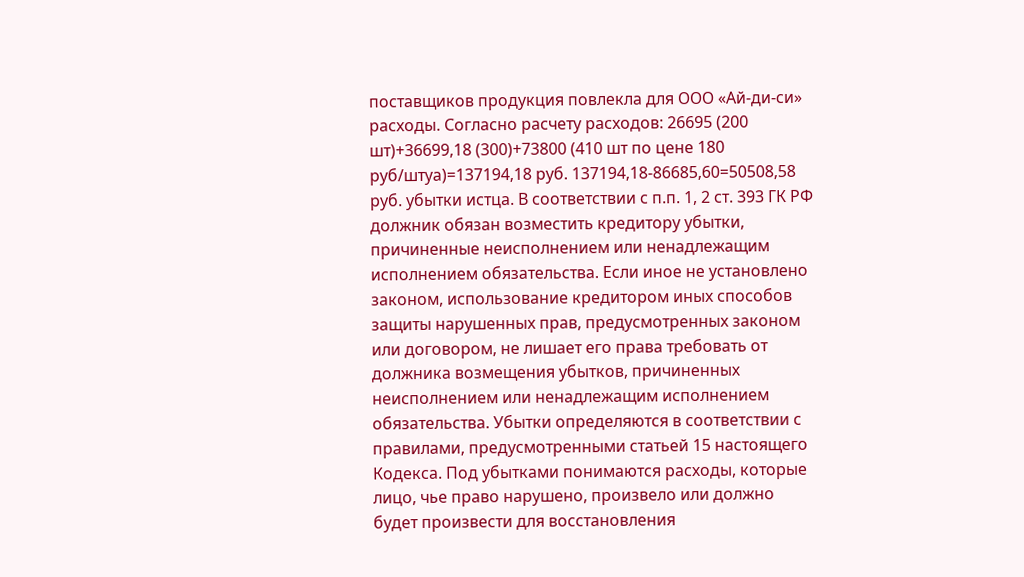поставщиков продукция повлекла для ООО «Ай-ди-си» расходы. Согласно расчету расходов: 26695 (200 шт)+36699,18 (300)+73800 (410 шт по цене 180 руб/штуа)=137194,18 руб. 137194,18-86685,60=50508,58 руб. убытки истца. В соответствии с п.п. 1, 2 ст. 393 ГК РФ должник обязан возместить кредитору убытки, причиненные неисполнением или ненадлежащим исполнением обязательства. Если иное не установлено законом, использование кредитором иных способов защиты нарушенных прав, предусмотренных законом или договором, не лишает его права требовать от должника возмещения убытков, причиненных неисполнением или ненадлежащим исполнением обязательства. Убытки определяются в соответствии с правилами, предусмотренными статьей 15 настоящего Кодекса. Под убытками понимаются расходы, которые лицо, чье право нарушено, произвело или должно будет произвести для восстановления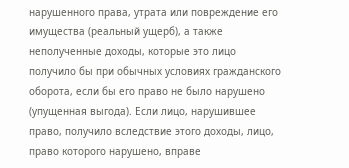нарушенного права, утрата или повреждение его имущества (реальный ущерб), а также неполученные доходы, которые это лицо получило бы при обычных условиях гражданского оборота, если бы его право не было нарушено (упущенная выгода). Если лицо, нарушившее право, получило вследствие этого доходы, лицо, право которого нарушено, вправе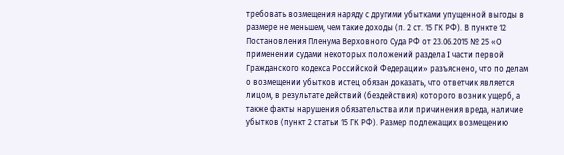требовать возмещения наряду с другими убытками упущенной выгоды в размере не меньшем, чем такие доходы (п. 2 ст. 15 ГК РФ). В пункте 12 Постановления Пленума Верховного Суда РФ от 23.06.2015 № 25 «О применении судами некоторых положений раздела I части первой Гражданского кодекса Российской Федерации» разъяснено, что по делам о возмещении убытков истец обязан доказать, что ответчик является лицом, в результате действий (бездействия) которого возник ущерб, а также факты нарушения обязательства или причинения вреда, наличие убытков (пункт 2 статьи 15 ГК РФ). Размер подлежащих возмещению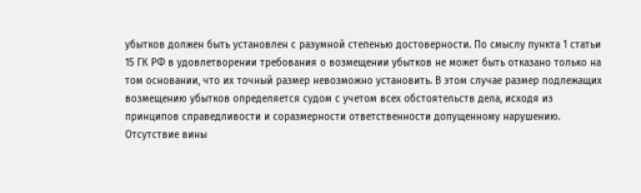убытков должен быть установлен с разумной степенью достоверности. По смыслу пункта 1 статьи 15 ГК РФ в удовлетворении требования о возмещении убытков не может быть отказано только на том основании, что их точный размер невозможно установить. В этом случае размер подлежащих возмещению убытков определяется судом с учетом всех обстоятельств дела, исходя из принципов справедливости и соразмерности ответственности допущенному нарушению. Отсутствие вины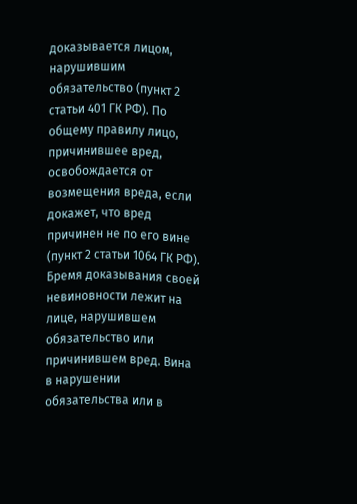доказывается лицом, нарушившим обязательство (пункт 2 статьи 401 ГК РФ). По общему правилу лицо, причинившее вред, освобождается от возмещения вреда, если докажет, что вред причинен не по его вине (пункт 2 статьи 1064 ГК РФ). Бремя доказывания своей невиновности лежит на лице, нарушившем обязательство или причинившем вред. Вина в нарушении обязательства или в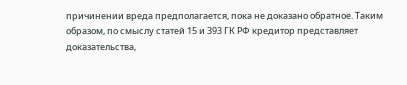причинении вреда предполагается, пока не доказано обратное. Таким образом, по смыслу статей 15 и 393 ГК РФ кредитор представляет доказательства,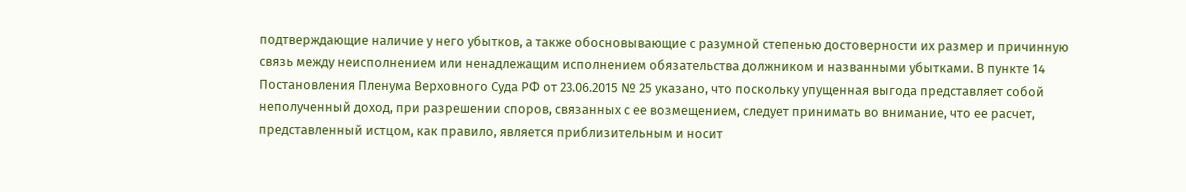подтверждающие наличие у него убытков, а также обосновывающие с разумной степенью достоверности их размер и причинную связь между неисполнением или ненадлежащим исполнением обязательства должником и названными убытками. В пункте 14 Постановления Пленума Верховного Суда РФ от 23.06.2015 № 25 указано, что поскольку упущенная выгода представляет собой неполученный доход, при разрешении споров, связанных с ее возмещением, следует принимать во внимание, что ее расчет, представленный истцом, как правило, является приблизительным и носит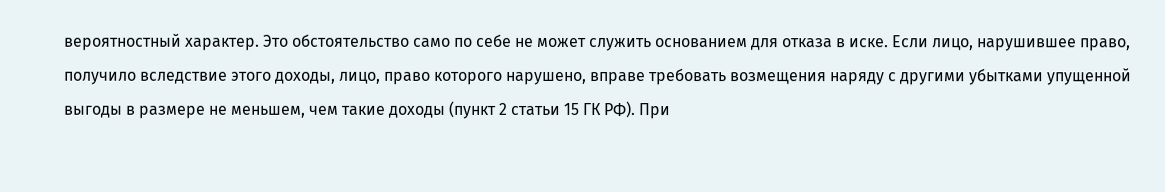вероятностный характер. Это обстоятельство само по себе не может служить основанием для отказа в иске. Если лицо, нарушившее право, получило вследствие этого доходы, лицо, право которого нарушено, вправе требовать возмещения наряду с другими убытками упущенной выгоды в размере не меньшем, чем такие доходы (пункт 2 статьи 15 ГК РФ). При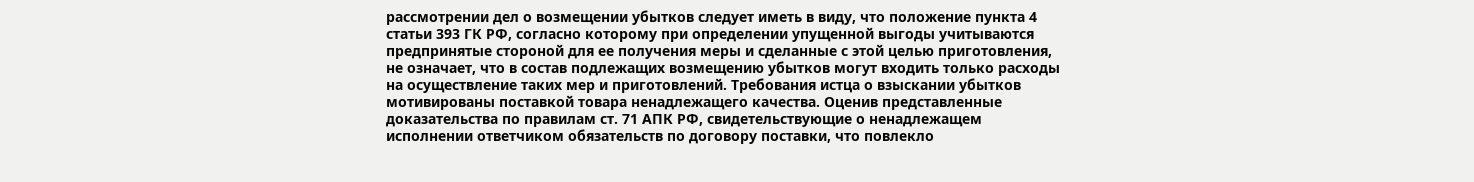рассмотрении дел о возмещении убытков следует иметь в виду, что положение пункта 4 статьи 393 ГК РФ, согласно которому при определении упущенной выгоды учитываются предпринятые стороной для ее получения меры и сделанные с этой целью приготовления, не означает, что в состав подлежащих возмещению убытков могут входить только расходы на осуществление таких мер и приготовлений. Требования истца о взыскании убытков мотивированы поставкой товара ненадлежащего качества. Оценив представленные доказательства по правилам ст. 71 АПК РФ, свидетельствующие о ненадлежащем исполнении ответчиком обязательств по договору поставки, что повлекло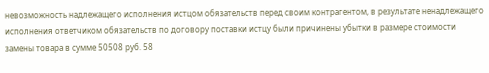невозможность надлежащего исполнения истцом обязательств перед своим контрагентом, в результате ненадлежащего исполнения ответчиком обязательств по договору поставки истцу были причинены убытки в размере стоимости замены товара в сумме 50508 руб. 58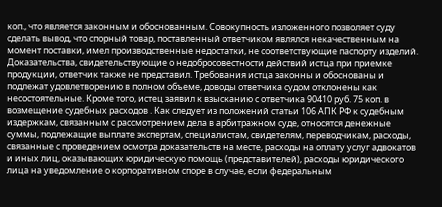коп., что является законным и обоснованным. Совокупность изложенного позволяет суду сделать вывод, что спорный товар, поставленный ответчиком являлся некачественным на момент поставки, имел производственные недостатки, не соответствующие паспорту изделий. Доказательства, свидетельствующие о недобросовестности действий истца при приемке продукции, ответчик также не представил. Требования истца законны и обоснованы и подлежат удовлетворению в полном объеме, доводы ответчика судом отклонены как несостоятельные. Кроме того, истец заявил к взысканию с ответчика 90410 руб. 75 коп. в возмещение судебных расходов . Как следует из положений статьи 106 АПК РФ к судебным издержкам, связанным с рассмотрением дела в арбитражном суде, относятся денежные суммы, подлежащие выплате экспертам, специалистам, свидетелям, переводчикам, расходы, связанные с проведением осмотра доказательств на месте, расходы на оплату услуг адвокатов и иных лиц, оказывающих юридическую помощь (представителей), расходы юридического лица на уведомление о корпоративном споре в случае, если федеральным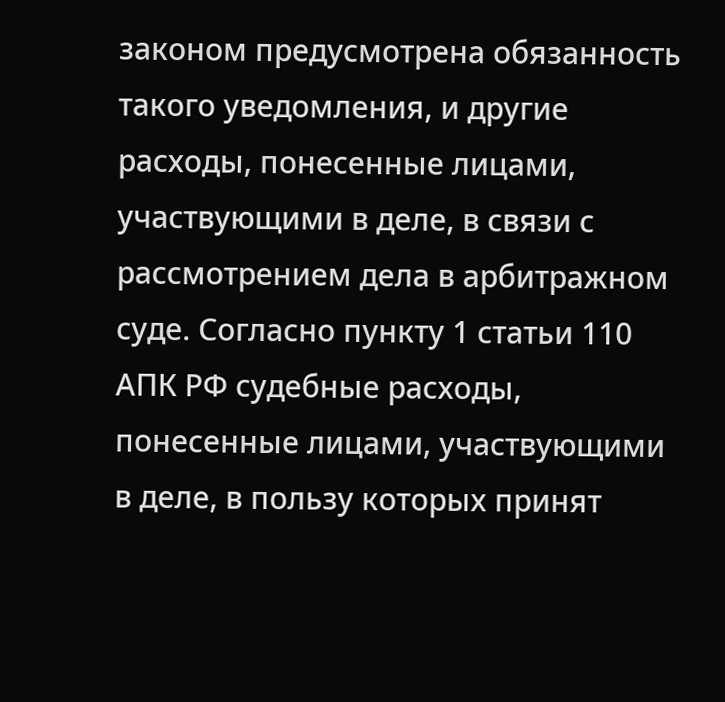законом предусмотрена обязанность такого уведомления, и другие расходы, понесенные лицами, участвующими в деле, в связи с рассмотрением дела в арбитражном суде. Согласно пункту 1 статьи 110 АПК РФ судебные расходы, понесенные лицами, участвующими в деле, в пользу которых принят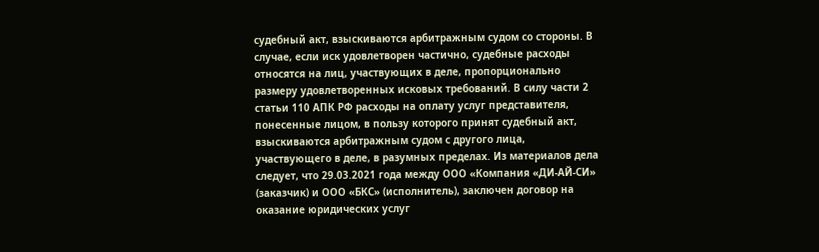судебный акт, взыскиваются арбитражным судом со стороны. В случае, если иск удовлетворен частично, судебные расходы относятся на лиц, участвующих в деле, пропорционально размеру удовлетворенных исковых требований. В силу части 2 статьи 110 АПК РФ расходы на оплату услуг представителя, понесенные лицом, в пользу которого принят судебный акт, взыскиваются арбитражным судом с другого лица, участвующего в деле, в разумных пределах. Из материалов дела следует, что 29.03.2021 года между ООО «Компания «ДИ-АЙ-СИ» (заказчик) и ООО «БКС» (исполнитель), заключен договор на оказание юридических услуг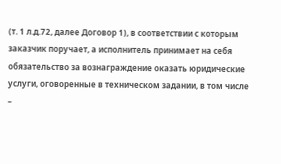(т. 1 л.д.72, далее Договор 1), в соответствии с которым заказчик поручает, а исполнитель принимает на себя обязательство за вознаграждение оказать юридические услуги, оговоренные в техническом задании, в том числе –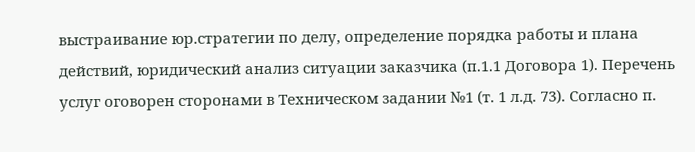выстраивание юр.стратегии по делу, определение порядка работы и плана действий, юридический анализ ситуации заказчика (п.1.1 Договора 1). Перечень услуг оговорен сторонами в Техническом задании №1 (т. 1 л.д. 73). Согласно п.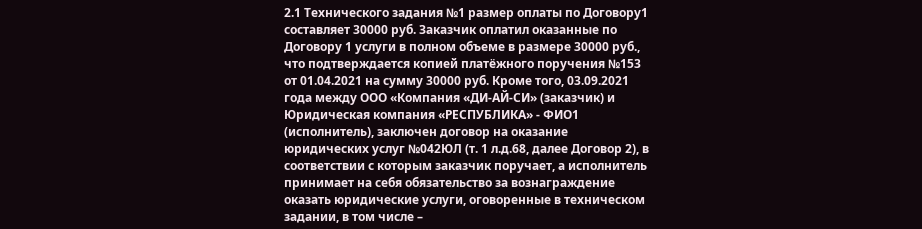2.1 Технического задания №1 размер оплаты по Договору1 составляет 30000 руб. Заказчик оплатил оказанные по Договору 1 услуги в полном объеме в размере 30000 руб., что подтверждается копией платёжного поручения №153 от 01.04.2021 на сумму 30000 руб. Кроме того, 03.09.2021 года между ООО «Компания «ДИ-АЙ-СИ» (заказчик) и Юридическая компания «РЕСПУБЛИКА» - ФИО1 (исполнитель), заключен договор на оказание юридических услуг №042ЮЛ (т. 1 л.д.68, далее Договор 2), в соответствии с которым заказчик поручает, а исполнитель принимает на себя обязательство за вознаграждение оказать юридические услуги, оговоренные в техническом задании, в том числе –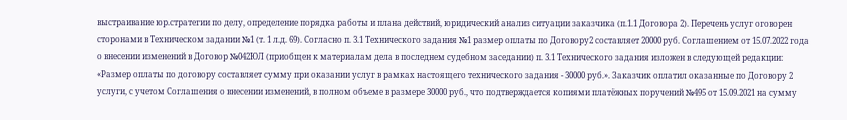выстраивание юр.стратегии по делу, определение порядка работы и плана действий, юридический анализ ситуации заказчика (п.1.1 Договора 2). Перечень услуг оговорен сторонами в Техническом задании №1 (т. 1 л.д. 69). Согласно п. 3.1 Технического задания №1 размер оплаты по Договору2 составляет 20000 руб. Соглашением от 15.07.2022 года о внесении изменений в Договор №042ЮЛ (приобщен к материалам дела в последнем судебном заседании) п. 3.1 Технического задания изложен в следующей редакции: «Размер оплаты по договору составляет сумму при оказании услуг в рамках настоящего технического задания - 30000 руб.». Заказчик оплатил оказанные по Договору 2 услуги, с учетом Соглашения о внесении изменений, в полном объеме в размере 30000 руб., что подтверждается копиями платёжных поручений №495 от 15.09.2021 на сумму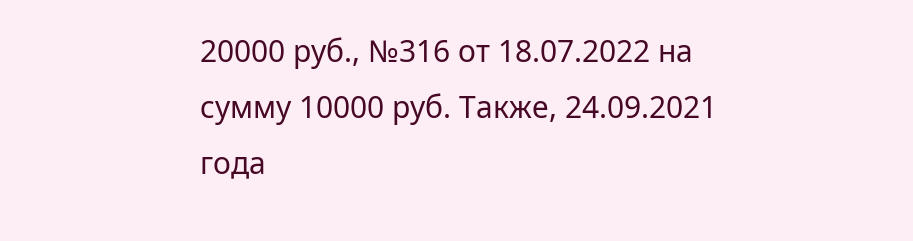20000 руб., №316 от 18.07.2022 на сумму 10000 руб. Также, 24.09.2021 года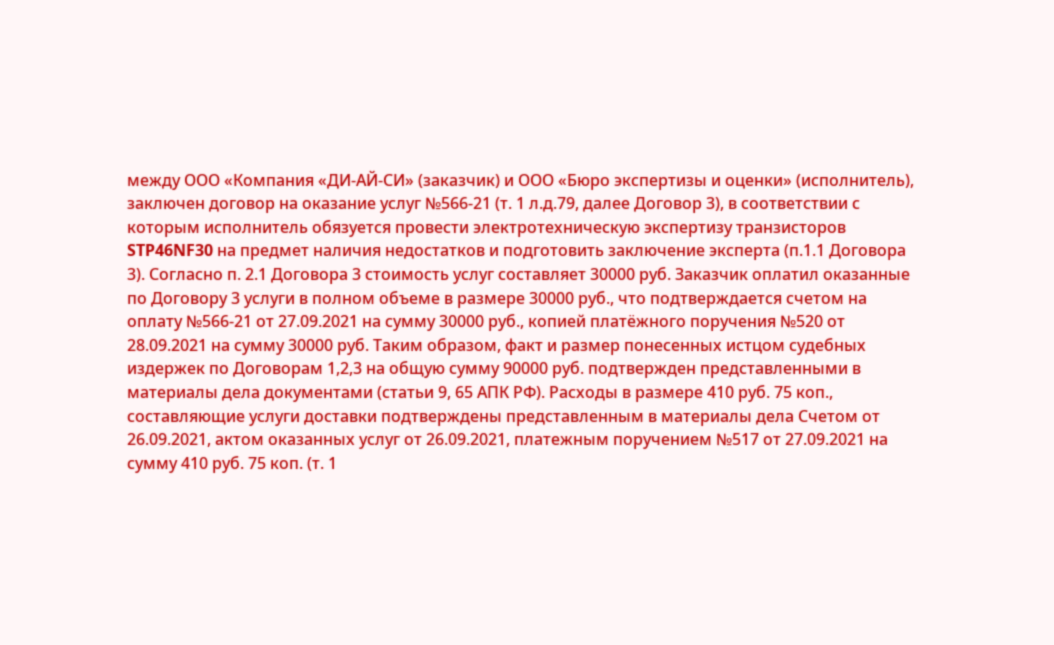между ООО «Компания «ДИ-АЙ-СИ» (заказчик) и ООО «Бюро экспертизы и оценки» (исполнитель), заключен договор на оказание услуг №566-21 (т. 1 л.д.79, далее Договор 3), в соответствии с которым исполнитель обязуется провести электротехническую экспертизу транзисторов STP46NF30 на предмет наличия недостатков и подготовить заключение эксперта (п.1.1 Договора 3). Согласно п. 2.1 Договора 3 стоимость услуг составляет 30000 руб. Заказчик оплатил оказанные по Договору 3 услуги в полном объеме в размере 30000 руб., что подтверждается счетом на оплату №566-21 от 27.09.2021 на сумму 30000 руб., копией платёжного поручения №520 от 28.09.2021 на сумму 30000 руб. Таким образом, факт и размер понесенных истцом судебных издержек по Договорам 1,2,3 на общую сумму 90000 руб. подтвержден представленными в материалы дела документами (статьи 9, 65 АПК РФ). Расходы в размере 410 руб. 75 коп., составляющие услуги доставки подтверждены представленным в материалы дела Счетом от 26.09.2021, актом оказанных услуг от 26.09.2021, платежным поручением №517 от 27.09.2021 на сумму 410 руб. 75 коп. (т. 1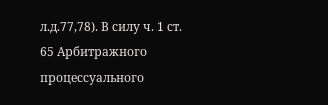л.д.77,78). В силу ч. 1 ст. 65 Арбитражного процессуального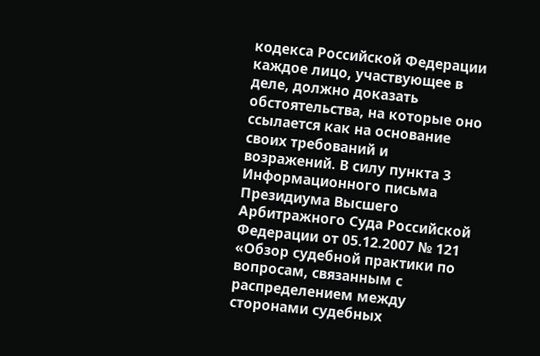кодекса Российской Федерации каждое лицо, участвующее в деле, должно доказать обстоятельства, на которые оно ссылается как на основание своих требований и возражений. В силу пункта 3 Информационного письма Президиума Высшего Арбитражного Суда Российской Федерации от 05.12.2007 № 121 «Обзор судебной практики по вопросам, связанным с распределением между сторонами судебных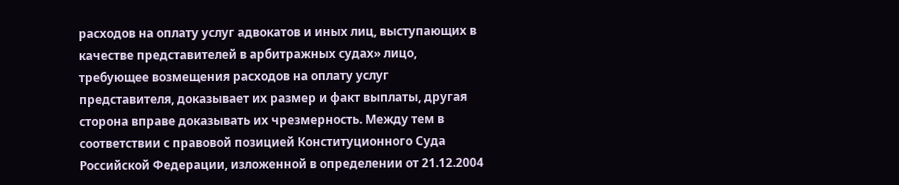расходов на оплату услуг адвокатов и иных лиц, выступающих в качестве представителей в арбитражных судах» лицо, требующее возмещения расходов на оплату услуг представителя, доказывает их размер и факт выплаты, другая сторона вправе доказывать их чрезмерность. Между тем в соответствии с правовой позицией Конституционного Суда Российской Федерации, изложенной в определении от 21.12.2004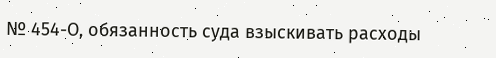№ 454-О, обязанность суда взыскивать расходы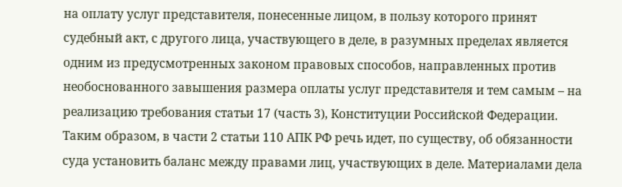на оплату услуг представителя, понесенные лицом, в пользу которого принят судебный акт, с другого лица, участвующего в деле, в разумных пределах является одним из предусмотренных законом правовых способов, направленных против необоснованного завышения размера оплаты услуг представителя и тем самым – на реализацию требования статьи 17 (часть 3), Конституции Российской Федерации. Таким образом, в части 2 статьи 110 АПК РФ речь идет, по существу, об обязанности суда установить баланс между правами лиц, участвующих в деле. Материалами дела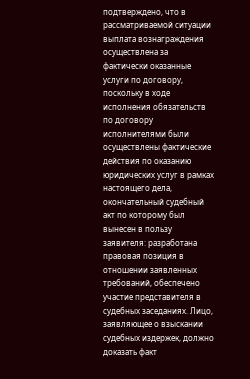подтверждено, что в рассматриваемой ситуации выплата вознаграждения осуществлена за фактически оказанные услуги по договору, поскольку в ходе исполнения обязательств по договору исполнителями были осуществлены фактические действия по оказанию юридических услуг в рамках настоящего дела, окончательный судебный акт по которому был вынесен в пользу заявителя: разработана правовая позиция в отношении заявленных требований, обеспечено участие представителя в судебных заседаниях. Лицо, заявляющее о взыскании судебных издержек, должно доказать факт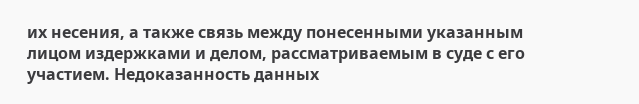их несения, а также связь между понесенными указанным лицом издержками и делом, рассматриваемым в суде с его участием. Недоказанность данных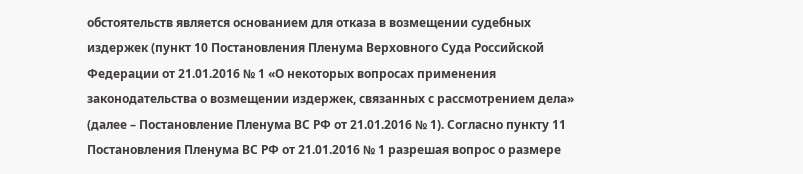обстоятельств является основанием для отказа в возмещении судебных издержек (пункт 10 Постановления Пленума Верховного Суда Российской Федерации от 21.01.2016 № 1 «О некоторых вопросах применения законодательства о возмещении издержек, связанных с рассмотрением дела» (далее – Постановление Пленума ВС РФ от 21.01.2016 № 1). Согласно пункту 11 Постановления Пленума ВС РФ от 21.01.2016 № 1 разрешая вопрос о размере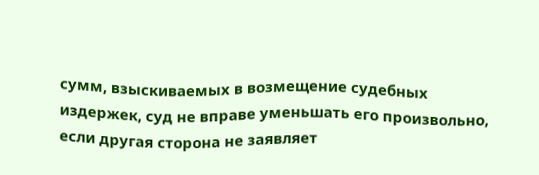сумм, взыскиваемых в возмещение судебных издержек, суд не вправе уменьшать его произвольно, если другая сторона не заявляет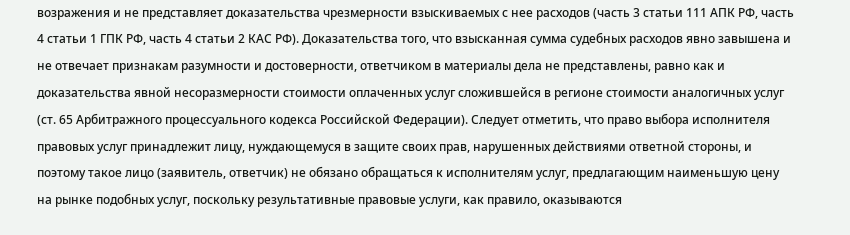возражения и не представляет доказательства чрезмерности взыскиваемых с нее расходов (часть 3 статьи 111 АПК РФ, часть 4 статьи 1 ГПК РФ, часть 4 статьи 2 КАС РФ). Доказательства того, что взысканная сумма судебных расходов явно завышена и не отвечает признакам разумности и достоверности, ответчиком в материалы дела не представлены, равно как и доказательства явной несоразмерности стоимости оплаченных услуг сложившейся в регионе стоимости аналогичных услуг (ст. 65 Арбитражного процессуального кодекса Российской Федерации). Следует отметить, что право выбора исполнителя правовых услуг принадлежит лицу, нуждающемуся в защите своих прав, нарушенных действиями ответной стороны, и поэтому такое лицо (заявитель, ответчик) не обязано обращаться к исполнителям услуг, предлагающим наименьшую цену на рынке подобных услуг, поскольку результативные правовые услуги, как правило, оказываются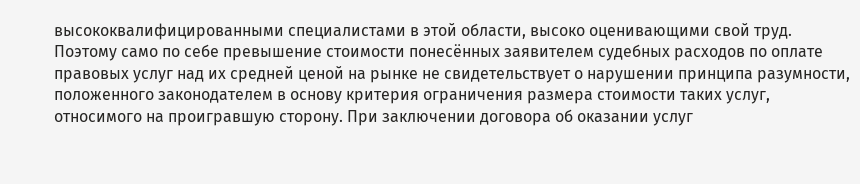высококвалифицированными специалистами в этой области, высоко оценивающими свой труд. Поэтому само по себе превышение стоимости понесённых заявителем судебных расходов по оплате правовых услуг над их средней ценой на рынке не свидетельствует о нарушении принципа разумности, положенного законодателем в основу критерия ограничения размера стоимости таких услуг, относимого на проигравшую сторону. При заключении договора об оказании услуг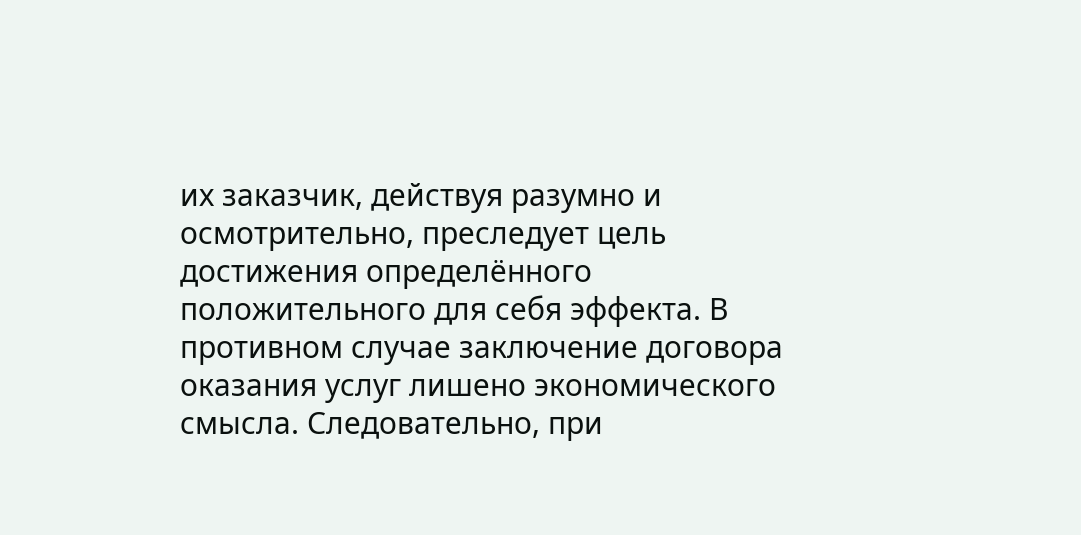их заказчик, действуя разумно и осмотрительно, преследует цель достижения определённого положительного для себя эффекта. В противном случае заключение договора оказания услуг лишено экономического смысла. Следовательно, при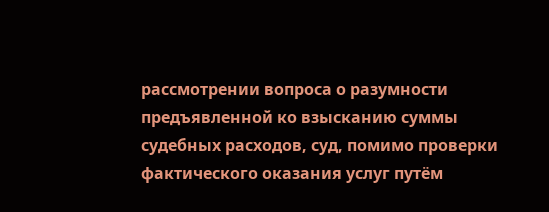рассмотрении вопроса о разумности предъявленной ко взысканию суммы судебных расходов, суд, помимо проверки фактического оказания услуг путём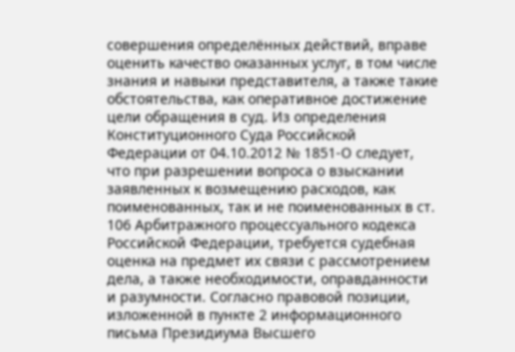совершения определённых действий, вправе оценить качество оказанных услуг, в том числе знания и навыки представителя, а также такие обстоятельства, как оперативное достижение цели обращения в суд. Из определения Конституционного Суда Российской Федерации от 04.10.2012 № 1851-О следует, что при разрешении вопроса о взыскании заявленных к возмещению расходов, как поименованных, так и не поименованных в ст. 106 Арбитражного процессуального кодекса Российской Федерации, требуется судебная оценка на предмет их связи с рассмотрением дела, а также необходимости, оправданности и разумности. Согласно правовой позиции, изложенной в пункте 2 информационного письма Президиума Высшего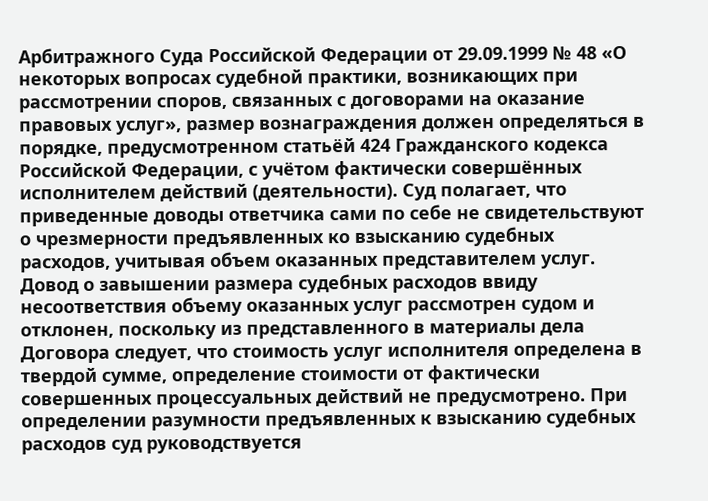Арбитражного Суда Российской Федерации от 29.09.1999 № 48 «О некоторых вопросах судебной практики, возникающих при рассмотрении споров, связанных с договорами на оказание правовых услуг», размер вознаграждения должен определяться в порядке, предусмотренном статьёй 424 Гражданского кодекса Российской Федерации, с учётом фактически совершённых исполнителем действий (деятельности). Суд полагает, что приведенные доводы ответчика сами по себе не свидетельствуют о чрезмерности предъявленных ко взысканию судебных расходов, учитывая объем оказанных представителем услуг. Довод о завышении размера судебных расходов ввиду несоответствия объему оказанных услуг рассмотрен судом и отклонен, поскольку из представленного в материалы дела Договора следует, что стоимость услуг исполнителя определена в твердой сумме, определение стоимости от фактически совершенных процессуальных действий не предусмотрено. При определении разумности предъявленных к взысканию судебных расходов суд руководствуется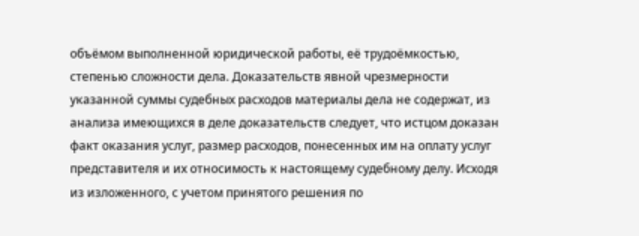объёмом выполненной юридической работы, её трудоёмкостью, степенью сложности дела. Доказательств явной чрезмерности указанной суммы судебных расходов материалы дела не содержат, из анализа имеющихся в деле доказательств следует, что истцом доказан факт оказания услуг, размер расходов, понесенных им на оплату услуг представителя и их относимость к настоящему судебному делу. Исходя из изложенного, с учетом принятого решения по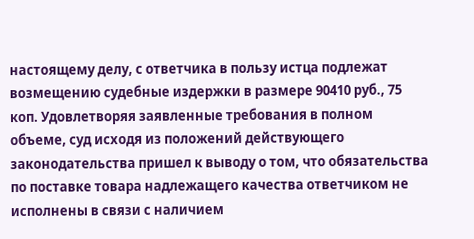настоящему делу, с ответчика в пользу истца подлежат возмещению судебные издержки в размере 90410 руб., 75 коп. Удовлетворяя заявленные требования в полном объеме, суд исходя из положений действующего законодательства пришел к выводу о том, что обязательства по поставке товара надлежащего качества ответчиком не исполнены в связи с наличием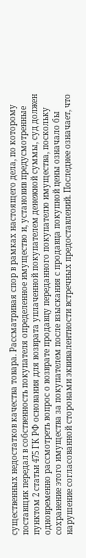существенных недостатков качества товара. Рассматривая спор в рамках настоящего дела, по которому поставщик передал в собственность покупателя определенное имущество и, установив предусмотренные пунктом 2 статьи 475 ГК РФ основания для возврата уплаченной покупателем денежной суммы, суд должен одновременно рассмотреть вопрос о возврате продавцу переданного покупателю имущества, поскольку сохранение этого имущества за покупателем после взыскания с продавца покупной цены означало бы нарушение согласованной сторонами эквивалентности встречных предоставлений. Последнее означает, что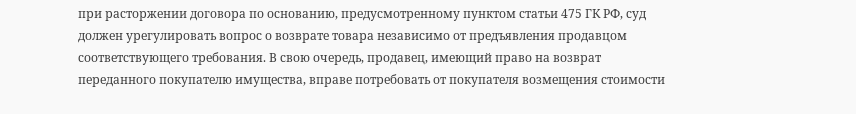при расторжении договора по основанию, предусмотренному пунктом статьи 475 ГК РФ, суд должен урегулировать вопрос о возврате товара независимо от предъявления продавцом соответствующего требования. В свою очередь, продавец, имеющий право на возврат переданного покупателю имущества, вправе потребовать от покупателя возмещения стоимости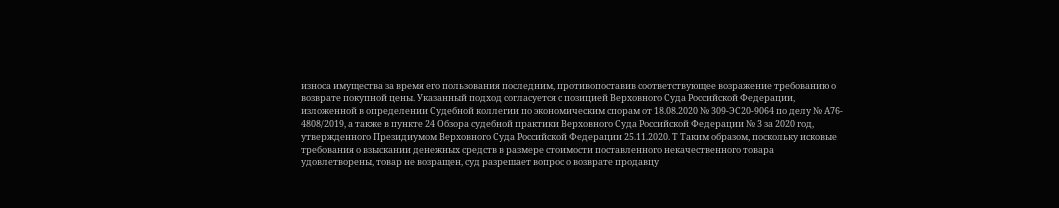износа имущества за время его пользования последним, противопоставив соответствующее возражение требованию о возврате покупной цены. Указанный подход согласуется с позицией Верховного Суда Российской Федерации, изложенной в определении Судебной коллегии по экономическим спорам от 18.08.2020 № 309-ЭС20-9064 по делу № А76- 4808/2019, а также в пункте 24 Обзора судебной практики Верховного Суда Российской Федерации № 3 за 2020 год, утвержденного Президиумом Верховного Суда Российской Федерации 25.11.2020. Т Таким образом, поскольку исковые требования о взыскании денежных средств в размере стоимости поставленного некачественного товара удовлетворены, товар не возращен, суд разрешает вопрос о возврате продавцу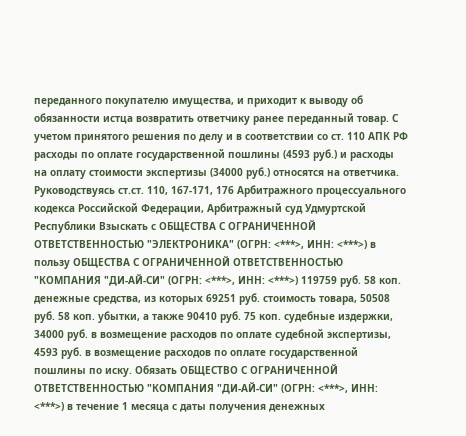переданного покупателю имущества, и приходит к выводу об обязанности истца возвратить ответчику ранее переданный товар. С учетом принятого решения по делу и в соответствии со ст. 110 АПК РФ расходы по оплате государственной пошлины (4593 руб.) и расходы на оплату стоимости экспертизы (34000 руб.) относятся на ответчика. Руководствуясь ст.ст. 110, 167-171, 176 Арбитражного процессуального кодекса Российской Федерации, Арбитражный суд Удмуртской Республики Взыскать с ОБЩЕСТВА С ОГРАНИЧЕННОЙ ОТВЕТСТВЕННОСТЬЮ "ЭЛЕКТРОНИКА" (ОГРН: <***>, ИНН: <***>) в пользу ОБЩЕСТВА С ОГРАНИЧЕННОЙ ОТВЕТСТВЕННОСТЬЮ "КОМПАНИЯ "ДИ-АЙ-СИ" (ОГРН: <***>, ИНН: <***>) 119759 руб. 58 коп. денежные средства, из которых 69251 руб. стоимость товара, 50508 руб. 58 коп. убытки, а также 90410 руб. 75 коп. судебные издержки, 34000 руб. в возмещение расходов по оплате судебной экспертизы, 4593 руб. в возмещение расходов по оплате государственной пошлины по иску. Обязать ОБЩЕСТВО С ОГРАНИЧЕННОЙ ОТВЕТСТВЕННОСТЬЮ "КОМПАНИЯ "ДИ-АЙ-СИ" (ОГРН: <***>, ИНН: <***>) в течение 1 месяца с даты получения денежных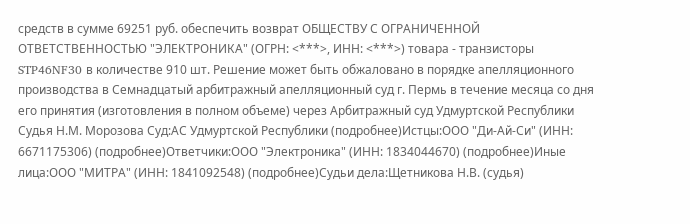средств в сумме 69251 руб. обеспечить возврат ОБЩЕСТВУ С ОГРАНИЧЕННОЙ ОТВЕТСТВЕННОСТЬЮ "ЭЛЕКТРОНИКА" (ОГРН: <***>, ИНН: <***>) товара - транзисторы STP46NF30 в количестве 910 шт. Решение может быть обжаловано в порядке апелляционного производства в Семнадцатый арбитражный апелляционный суд г. Пермь в течение месяца со дня его принятия (изготовления в полном объеме) через Арбитражный суд Удмуртской Республики Судья Н.М. Морозова Суд:АС Удмуртской Республики (подробнее)Истцы:ООО "Ди-Ай-Си" (ИНН: 6671175306) (подробнее)Ответчики:ООО "Электроника" (ИНН: 1834044670) (подробнее)Иные лица:ООО "МИТРА" (ИНН: 1841092548) (подробнее)Судьи дела:Щетникова Н.В. (судья)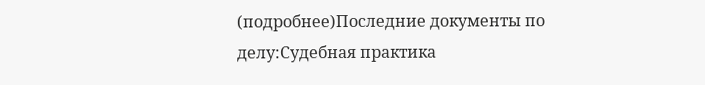(подробнее)Последние документы по делу:Судебная практика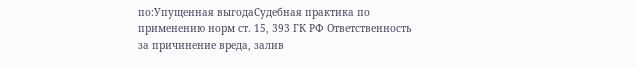по:Упущенная выгодаСудебная практика по применению норм ст. 15, 393 ГК РФ Ответственность за причинение вреда, залив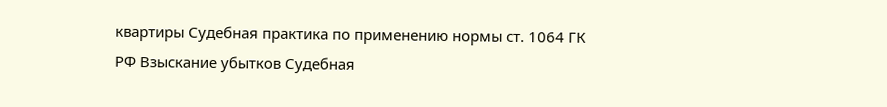квартиры Судебная практика по применению нормы ст. 1064 ГК РФ Взыскание убытков Судебная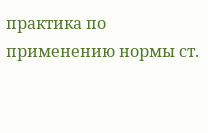практика по применению нормы ст.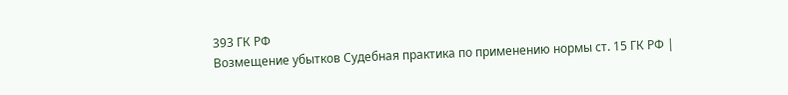393 ГК РФ
Возмещение убытков Судебная практика по применению нормы ст. 15 ГК РФ |